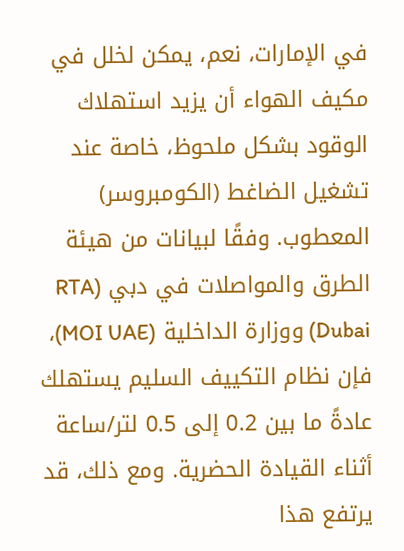في الإمارات، نعم، يمكن لخلل في مكيف الهواء أن يزيد استهلاك الوقود بشكل ملحوظ، خاصة عند تشغيل الضاغط (الكومبروسر) المعطوب. وفقًا لبيانات من هيئة الطرق والمواصلات في دبي (RTA Dubai) ووزارة الداخلية (MOI UAE)، فإن نظام التكييف السليم يستهلك عادةً ما بين 0.2 إلى 0.5 لتر/ساعة أثناء القيادة الحضرية. ومع ذلك، قد يرتفع هذا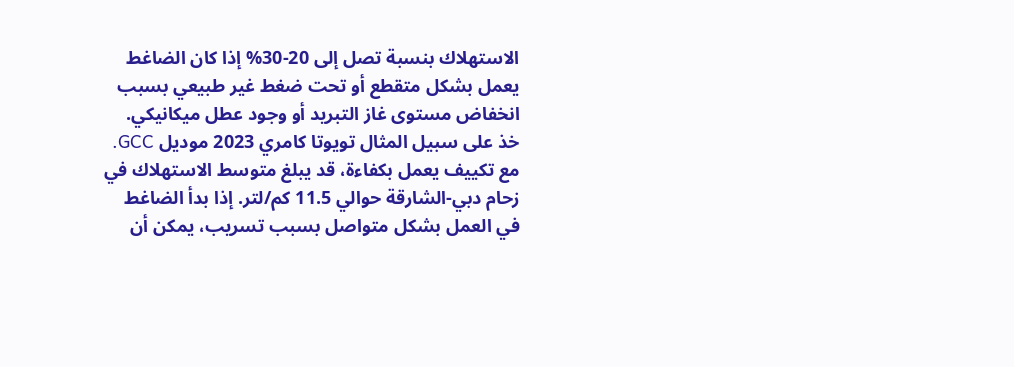الاستهلاك بنسبة تصل إلى 20-30% إذا كان الضاغط يعمل بشكل متقطع أو تحت ضغط غير طبيعي بسبب انخفاض مستوى غاز التبريد أو وجود عطل ميكانيكي.
خذ على سبيل المثال تويوتا كامري 2023 موديل GCC. مع تكييف يعمل بكفاءة، قد يبلغ متوسط الاستهلاك في زحام دبي-الشارقة حوالي 11.5 كم/لتر. إذا بدأ الضاغط في العمل بشكل متواصل بسبب تسريب، يمكن أن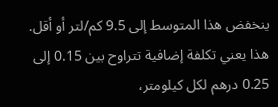ينخفض هذا المتوسط إلى 9.5 كم/لتر أو أقل. هذا يعني تكلفة إضافية تتراوح بين 0.15 إلى 0.25 درهم لكل كيلومتر،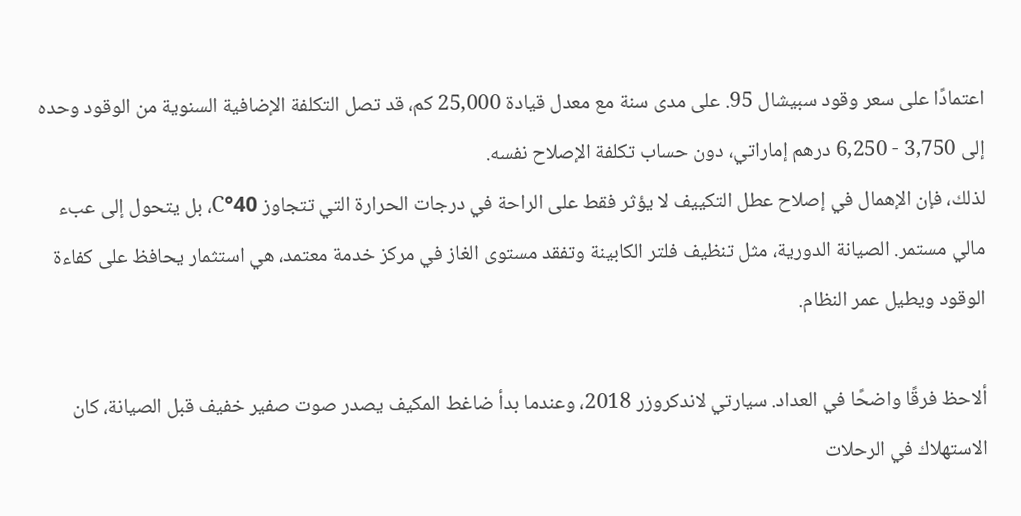اعتمادًا على سعر وقود سبيشال 95. على مدى سنة مع معدل قيادة 25,000 كم، قد تصل التكلفة الإضافية السنوية من الوقود وحده إلى 3,750 - 6,250 درهم إماراتي، دون حساب تكلفة الإصلاح نفسه.
لذلك، فإن الإهمال في إصلاح عطل التكييف لا يؤثر فقط على الراحة في درجات الحرارة التي تتجاوز 40°C، بل يتحول إلى عبء مالي مستمر. الصيانة الدورية، مثل تنظيف فلتر الكابينة وتفقد مستوى الغاز في مركز خدمة معتمد، هي استثمار يحافظ على كفاءة الوقود ويطيل عمر النظام.

ألاحظ فرقًا واضحًا في العداد. سيارتي لاندكروزر 2018، وعندما بدأ ضاغط المكيف يصدر صوت صفير خفيف قبل الصيانة، كان الاستهلاك في الرحلات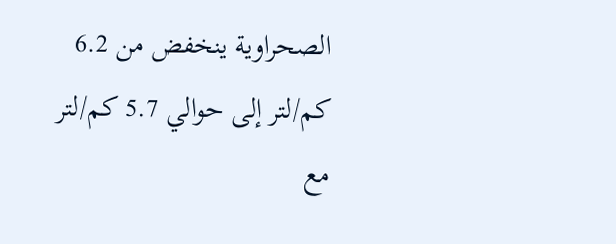الصحراوية ينخفض من 6.2 كم/لتر إلى حوالي 5.7 كم/لتر مع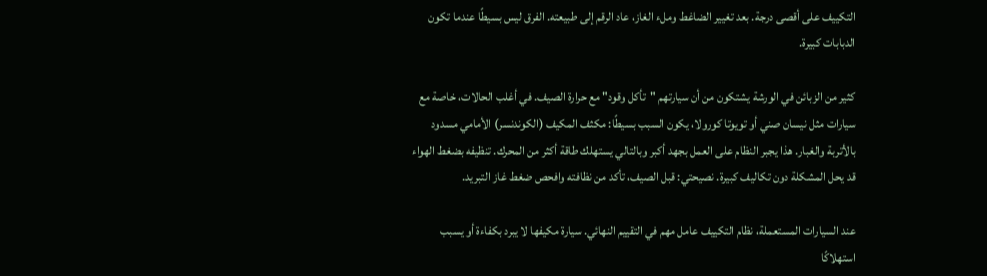التكييف على أقصى درجة. بعد تغيير الضاغط وملء الغاز، عاد الرقم إلى طبيعته. الفرق ليس بسيطًا عندما تكون الدبابات كبيرة.

كثير من الزبائن في الورشة يشتكون من أن سيارتهم "تأكل وقود" مع حرارة الصيف. في أغلب الحالات، خاصة مع سيارات مثل نيسان صني أو تويوتا كورولا، يكون السبب بسيطًا: مكثف المكيف (الكوندنسر) الأمامي مسدود بالأتربة والغبار. هذا يجبر النظام على العمل بجهد أكبر وبالتالي يستهلك طاقة أكثر من المحرك. تنظيفه بضغط الهواء قد يحل المشكلة دون تكاليف كبيرة. نصيحتي: قبل الصيف، تأكد من نظافته وافحص ضغط غاز التبريد.

عند السيارات المستعملة، نظام التكييف عامل مهم في التقييم النهائي. سيارة مكيفها لا يبرد بكفاءة أو يسبب استهلاكًا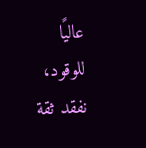عاليًا للوقود، نفقد ثقة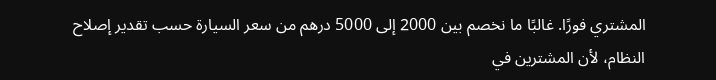المشتري فورًا. غالبًا ما نخصم بين 2000 إلى 5000 درهم من سعر السيارة حسب تقدير إصلاح النظام، لأن المشترين في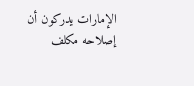الإمارات يدركون أن إصلاحه مكلف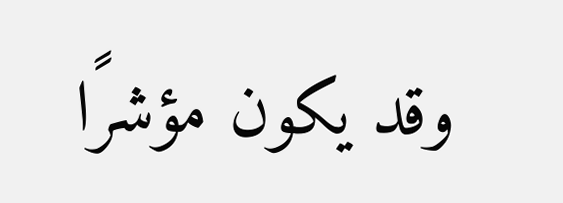وقد يكون مؤشرًا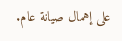على إهمال صيانة عام.